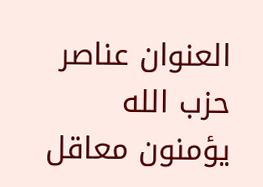العنوان عناصر حزب الله يؤمنون معاقل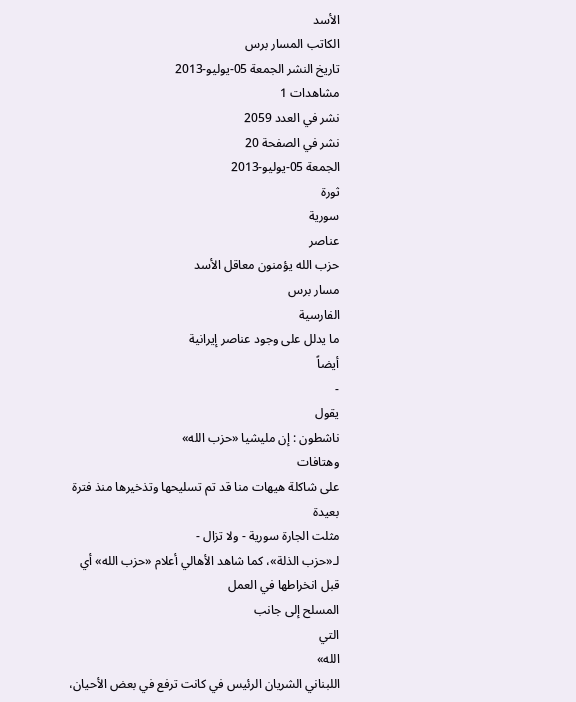الأسد
الكاتب المسار برس
تاريخ النشر الجمعة 05-يوليو-2013
مشاهدات 1
نشر في العدد 2059
نشر في الصفحة 20
الجمعة 05-يوليو-2013
ثورة
سورية
عناصر
حزب الله يؤمنون معاقل الأسد
مسار برس
الفارسية
ما يدلل على وجود عناصر إيرانية
أيضاً
-
يقول
ناشطون : إن مليشيا «حزب الله»
وهتافات
على شاكلة هيهات منا قد تم تسليحها وتذخيرها منذ فترة بعيدة
مثلت الجارة سورية - ولا تزال -
لـ«حزب الذلة»، كما شاهد الأهالي أعلام «حزب الله» أي قبل انخراطها في العمل
المسلح إلى جانب
التي
الله»
اللبناني الشريان الرئيس في كانت ترفع في بعض الأحيان،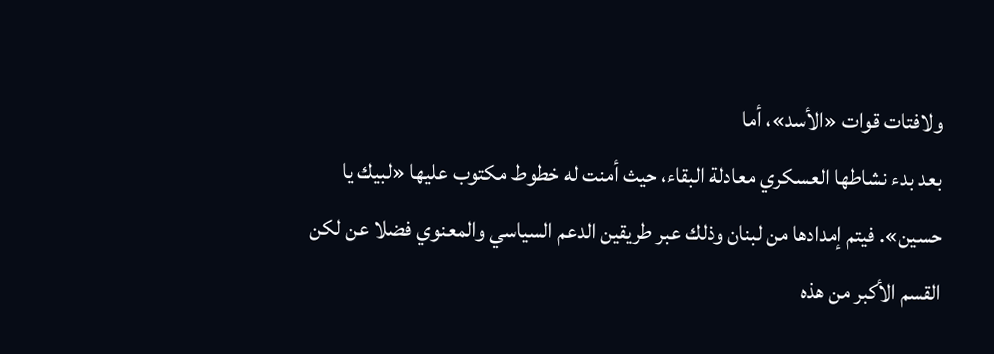ولافتات قوات «الأسد»، أما
بعد بدء نشاطها العسكري معادلة البقاء، حيث أمنت له خطوط مكتوب عليها «لبيك يا
حسين». فيتم إمدادها من لبنان وذلك عبر طريقين الدعم السياسي والمعنوي فضلا عن لكن
القسم الأكبر من هذه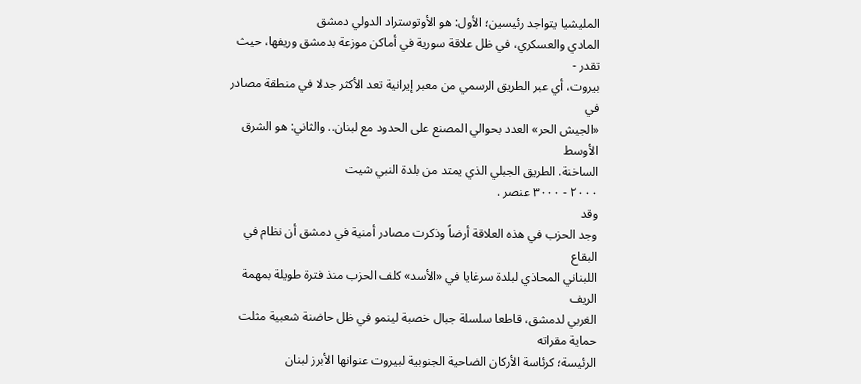المليشيا يتواجد رئيسين؛ الأول: هو الأوتوستراد الدولي دمشق
المادي والعسكري، في ظل علاقة سورية في أماكن موزعة بدمشق وريفها، حيث تقدر -
بيروت، أي عبر الطريق الرسمي من معبر إيرانية تعد الأكثر جدلا في منطقة مصادر في
«الجيش الحر» العدد بحوالي المصنع على الحدود مع لبنان.. والثاني: هو الشرق الأوسط
الساخنة. الطريق الجبلي الذي يمتد من بلدة النبي شيت
۲۰۰۰ - ۳۰۰۰ عنصر .
وقد
وجد الحزب في هذه العلاقة أرضاً وذكرت مصادر أمنية في دمشق أن نظام في البقاع
اللبناني المحاذي لبلدة سرغايا في «الأسد» كلف الحزب منذ فترة طويلة بمهمة الريف
الغربي لدمشق، قاطعا سلسلة جبال خصبة لينمو في ظل حاضنة شعبية مثلت حماية مقراته
الرئيسة؛ كرئاسة الأركان الضاحية الجنوبية لبيروت عنوانها الأبرز لبنان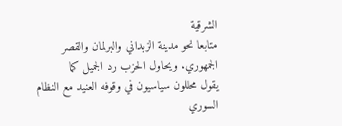الشرقية
متابعا نحو مدينة الزبداني والبرلمان والقصر الجمهوري. ويحاول الحزب رد الجميل كما
يقول محللون سياسيون في وقوفه العنيد مع النظام السوري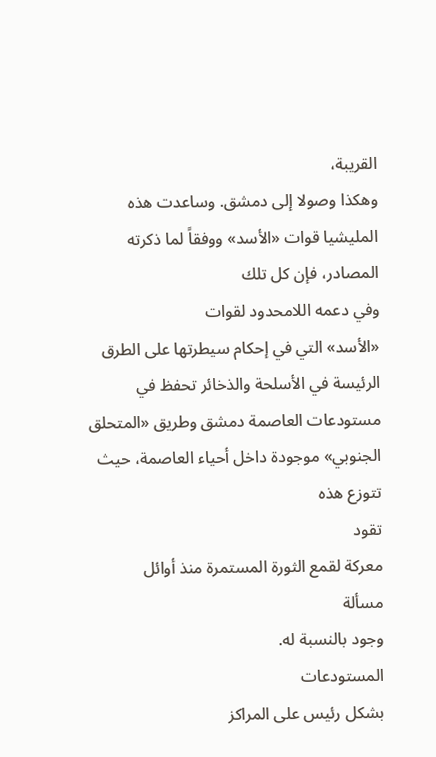القريبة،
وهكذا وصولا إلى دمشق. وساعدت هذه المليشيا قوات «الأسد» ووفقاً لما ذكرته
المصادر، فإن كل تلك
وفي دعمه اللامحدود لقوات
«الأسد» التي في إحكام سيطرتها على الطرق الرئيسة في الأسلحة والذخائر تحفظ في
مستودعات العاصمة دمشق وطريق «المتحلق الجنوبي» موجودة داخل أحياء العاصمة، حيث
تتوزع هذه
تقود
معركة لقمع الثورة المستمرة منذ أوائل
مسألة
وجود بالنسبة له.
المستودعات
بشكل رئيس على المراكز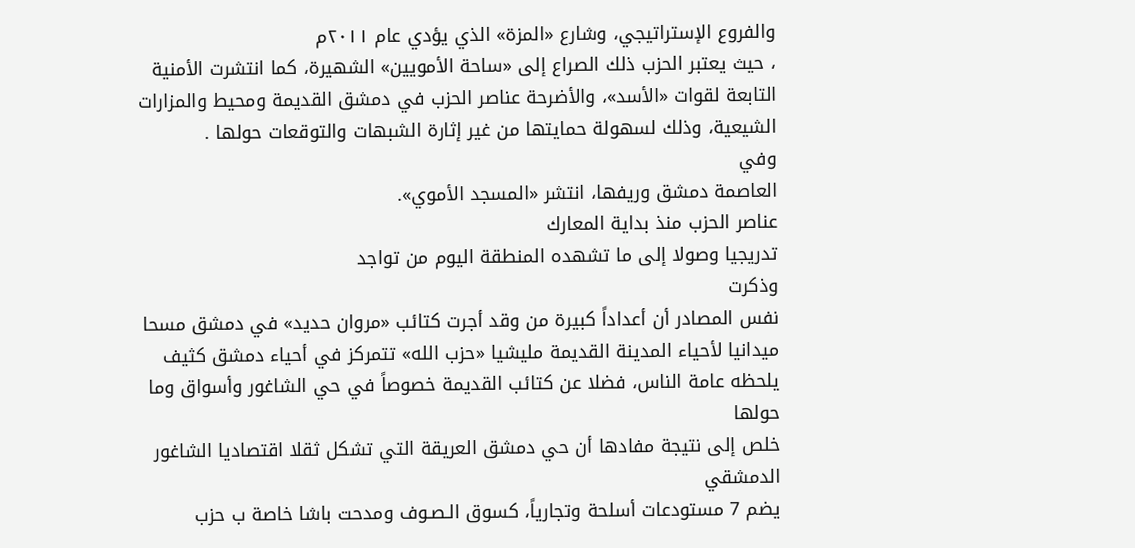والفروع الإستراتيجي، وشارع «المزة» الذي يؤدي عام ۲۰۱۱م
، حيث يعتبر الحزب ذلك الصراع إلى «ساحة الأمويين» الشهيرة، كما انتشرت الأمنية
التابعة لقوات «الأسد»، والأضرحة عناصر الحزب في دمشق القديمة ومحيط والمزارات
الشيعية، وذلك لسهولة حمايتها من غير إثارة الشبهات والتوقعات حولها .
وفي
العاصمة دمشق وريفها، انتشر «المسجد الأموي».
عناصر الحزب منذ بداية المعارك
تدريجيا وصولا إلى ما تشهده المنطقة اليوم من تواجد
وذكرت
نفس المصادر أن أعداداً كبيرة من وقد أجرت كتائب «مروان حديد» في دمشق مسحا
ميدانيا لأحياء المدينة القديمة مليشيا «حزب الله» تتمركز في أحياء دمشق كثيف
يلحظه عامة الناس، فضلا عن كتائب القديمة خصوصاً في حي الشاغور وأسواق وما حولها
خلص إلى نتيجة مفادها أن حي دمشق العريقة التي تشكل ثقلا اقتصاديا الشاغور الدمشقي
يضم 7 مستودعات أسلحة وتجارياً، كسوق الـصـوف ومدحت باشا خاصة ب حزب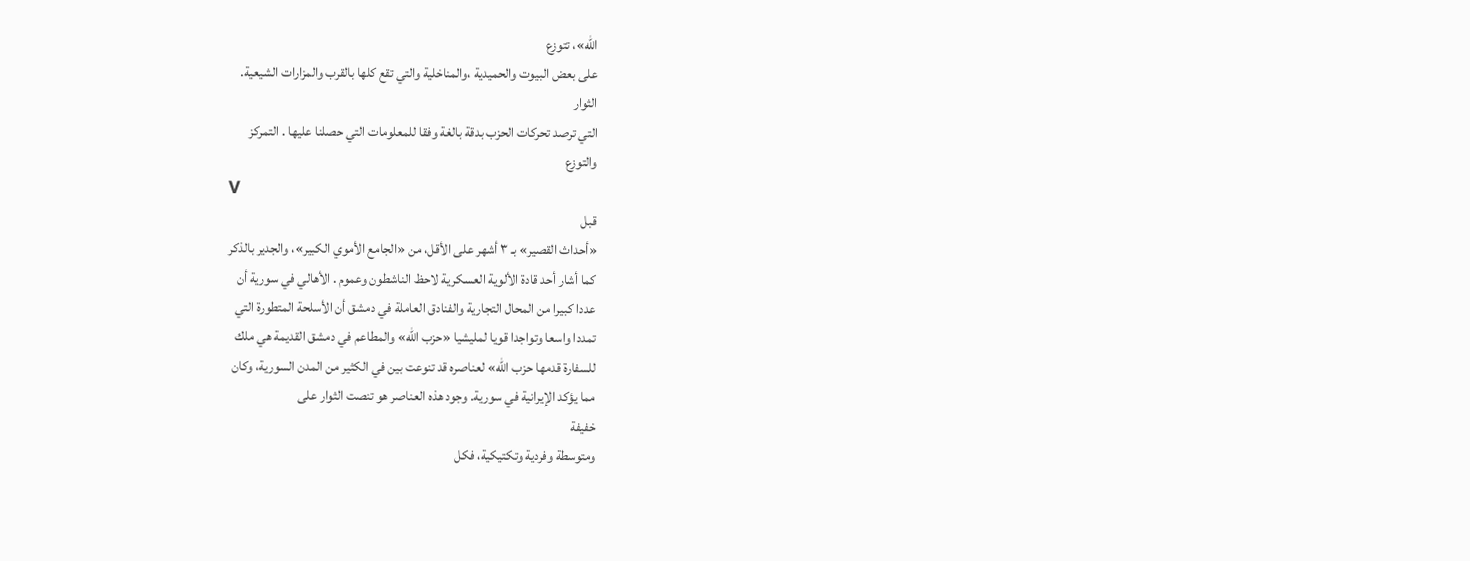الله»، تتوزع
على بعض البيوت والحميدية ،والمناخلية والتي تقع كلها بالقرب والمزارات الشيعية.
الثوار
التي ترصد تحركات الحزب بدقة بالغة وفقا للمعلومات التي حصلنا عليها . التمركز
والتوزع
V
قبل
«أحداث القصير» بـ ٣ أشهر على الأقل، من «الجامع الأموي الكبير»، والجدير بالذكر
كما أشار أحد قادة الألوية العسكرية لاحظ الناشطون وعموم . الأهالي في سورية أن
عددا كبيرا من المحال التجارية والفنادق العاملة في دمشق أن الأسلحة المتطورة التي
تمددا واسعا وتواجدا قويا لمليشيا «حزب الله» والمطاعم في دمشق القديمة هي ملك
للسفارة قدمها حزب الله» لعناصره قد تنوعت بين في الكثير من المدن السورية، وكان
مما يؤكد الإيرانية في سورية. وجود هذه العناصر هو تنصت الثوار على
خفيفة
ومتوسطة وفردية وتكتيكية، فكل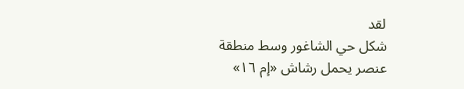لقد
شكل حي الشاغور وسط منطقة عنصر يحمل رشاش «إم ١٦»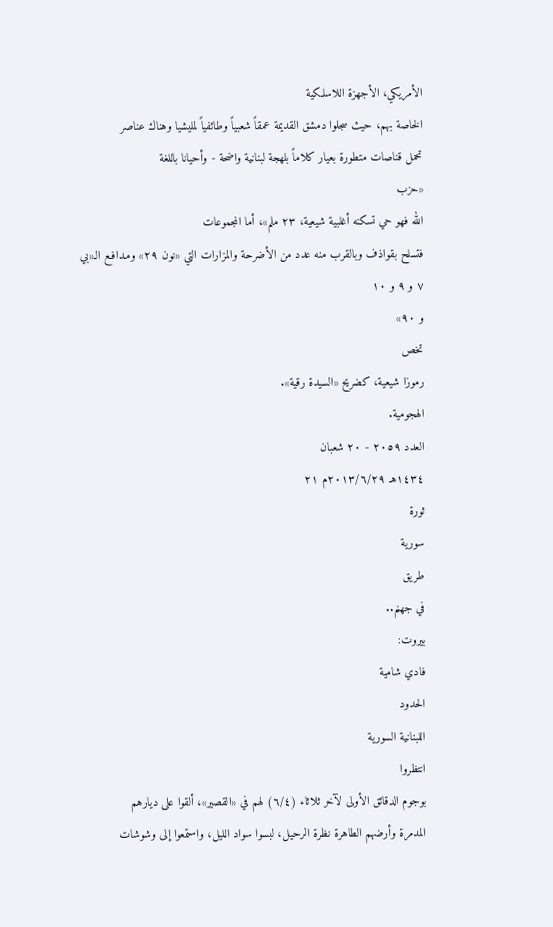الأمريكي، الأجهزة اللاسلكية
الخاصة بهم، حيث سجلوا دمشق القديمة عمقاً شعبياً وطائفياً لمليشيا وهناك عناصر
تحمل قناصات متطورة بعيار كلاماً بلهجة لبنانية واضحة - وأحيانا باللغة
«حزب
الله فهو حي تسكنه أغلبية شيعية، ۲۳ ملم»، أما المجموعات
فتسلح بقواذف وبالقرب منه عدد من الأضرحة والمزارات التي «نون ٢٩» ومـدافـع الـ«بي
۷ و ۹ و ۱۰
و ۹۰»
تخص
رموزا شيعية، كضريح «السيدة رقية».
الهجومية.
العدد ۲۰٥٩ - ۲۰ شعبان
١٤٣٤هـ ٢٠١٣/٦/٢٩م ٢١
ثورة
سورية
طريق
في جهنم..
بيروت:
فادي شامية
الحدود
اللبنانية السورية
انتظروا
بوجوم الدقائق الأولى لآخر ثلاثاء (٦/٤) لهم في «القصير»، ألقوا على ديارهم
المدمرة وأرضهم الطاهرة نظرة الرحيل، لبسوا سواد الليل، واستمعوا إلى وشوشات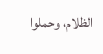الظلام، وحملوا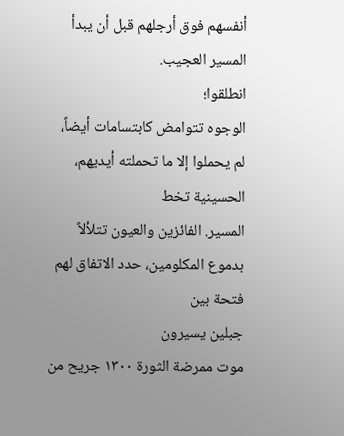أنفسهم فوق أرجلهم قبل أن يبدأ المسير العجيب.
انطلقوا؛
الوجوه تتوامض كابتسامات أيضاً، لم يحملوا إلا ما تحملته أيديهم، الحسينية تخط
المسير. الفائزين والعيون تتلألاً بدموع المكلومين، حدد الاتفاق لهم فتحة بين
جبلين يسيرون
موت ممرضة الثورة ۱۳۰۰ جريح من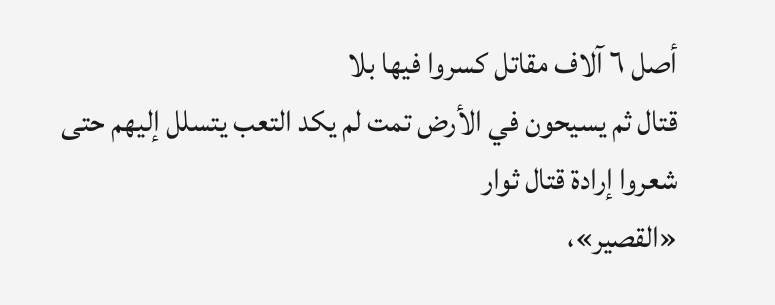أصل ٦ آلاف مقاتل كسروا فيها بلا
قتال ثم يسيحون في الأرض تمت لم يكد التعب يتسلل إليهم حتى شعروا إرادة قتال ثوار
«القصير»،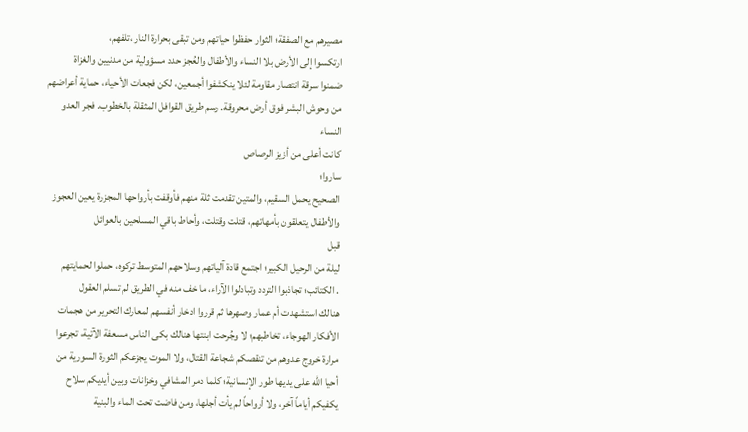مصيرهم مع الصفقة؛ الثوار حفظوا حياتهم ومن تبقى بحرارة النار ،تلفهم،
ارتكسوا إلى الأرض بلا النساء والأطفال والعُجز حدد مسؤولية من مدنيين والغزاة
ضمنوا سرقة انتصار مقاومة لئلا ينكشفوا أجمعين، لكن فجعات الأحياء، حماية أعراضهم
من وحوش البشر فوق أرض محروقة. رسم طريق القوافل المثقلة بالخطوب. فجر العدو
النساء
كانت أعلى من أزيز الرصاص
ساروا؛
الصحيح يحمل السقيم، والمتين تقدمت ثلة منهم فأوقفت بأرواحها المجزرة يعين العجوز
والأطفال يتعلقون بأمهاتهم، قتلت وقتلت، وأحاط باقي المسلحين بالعوائل
قبل
ليلة من الرحيل الكبير؛ اجتمع قادة آلياتهم وسلاحهم المتوسط تركوه، حملوا لحمايتهم
. الكتائب؛ تجاذبوا التردد وتبادلوا الآراء، ما خف منه في الطريق لم تسلم العقول
هنالك استشهدت أم عمار وصهرها ثم قرروا ادخار أنفسهم لمعارك التحرير من هجمات
الأفكار الهوجاء، تخاطبهم؛ لا وجُرحت ابنتها هنالك بكى الناس مسعفة الآتية، تجرعوا
مرارة خروج عدوهم من تنقصكم شجاعة القتال، ولا الموت يجزعكم الثورة السورية من
أحيا الله على يديها طور الإنسانية؛ كلما دمر المشافي وخزانات وبين أيديكم سلاح
يكفيكم أياماً آخر، ولا أرواحاً لم يأت أجلها، ومن فاضت تحت الماء والبنية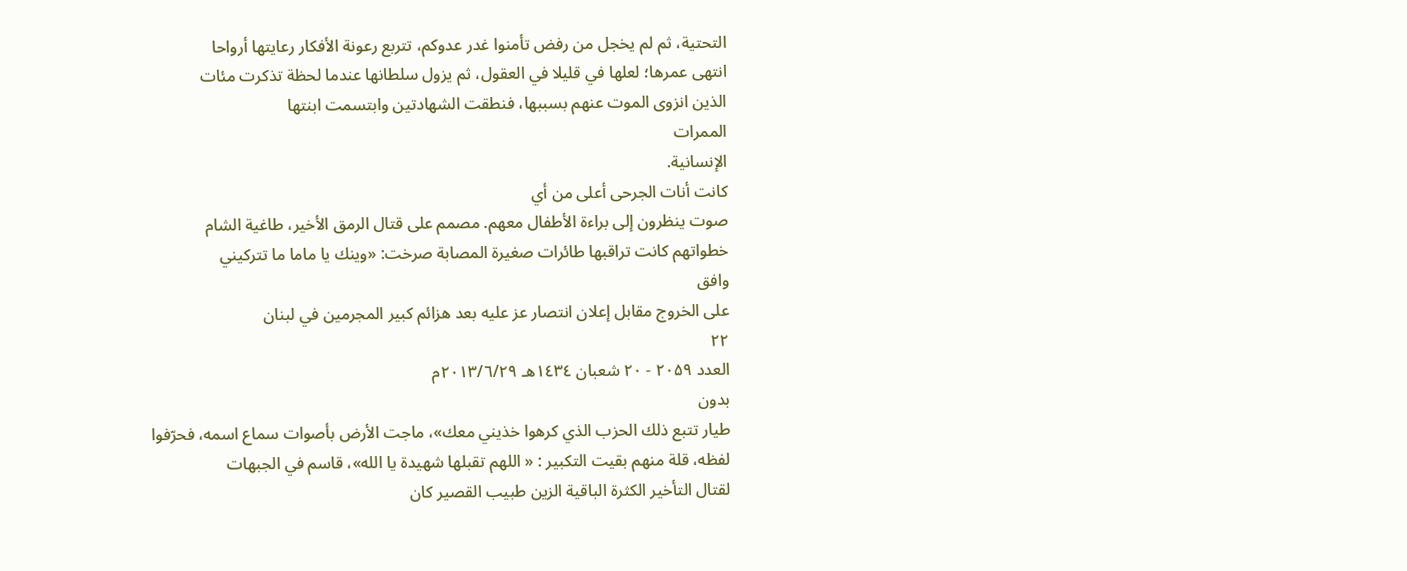التحتية، ثم لم يخجل من رفض تأمنوا غدر عدوكم، تتربع رعونة الأفكار رعايتها أرواحا
انتهى عمرها؛ لعلها في قليلا في العقول، ثم يزول سلطانها عندما لحظة تذكرت مئات
الذين انزوى الموت عنهم بسببها، فنطقت الشهادتين وابتسمت ابنتها
الممرات
الإنسانية.
كانت أنات الجرحى أعلى من أي
صوت ينظرون إلى براءة الأطفال معهم. مصمم على قتال الرمق الأخير، طاغية الشام
خطواتهم كانت تراقبها طائرات صغيرة المصابة صرخت: «وينك يا ماما ما تتركيني
وافق
على الخروج مقابل إعلان انتصار عز عليه بعد هزائم كبير المجرمين في لبنان
٢٢
العدد ۲۰۵۹ - ۲۰ شعبان ١٤٣٤هـ ٢٠١٣/٦/٢٩م
بدون
طيار تتبع ذلك الحزب الذي كرهوا خذيني معك»، ماجت الأرض بأصوات سماع اسمه، فحرّفوا
لفظه، قلة منهم بقيت التكبير : « اللهم تقبلها شهيدة يا الله»، قاسم في الجبهات
لقتال التأخير الكثرة الباقية الزين طبيب القصير كان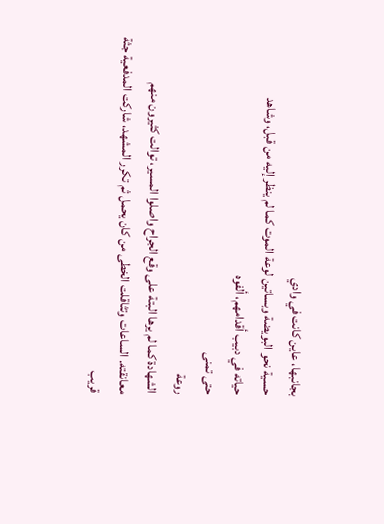بجانبها، عاين كانت في وادي
حسية نحو البويضة وبساتين لوعة الموت كما لم ينظر إليه من قبل، وشاهد
حياته في دبيب أقدامهم، ألفوه
حتى تمنى
روعة
الشهادة كما لم يرها البتة على وقع الجراح واصلوا المسير، توالت كثيرون منهم
معانقته. الساعات وتثاقلت الخطى من كان يحمل ثم تكرر المشهد، شاركت المدفعية جثة
قريب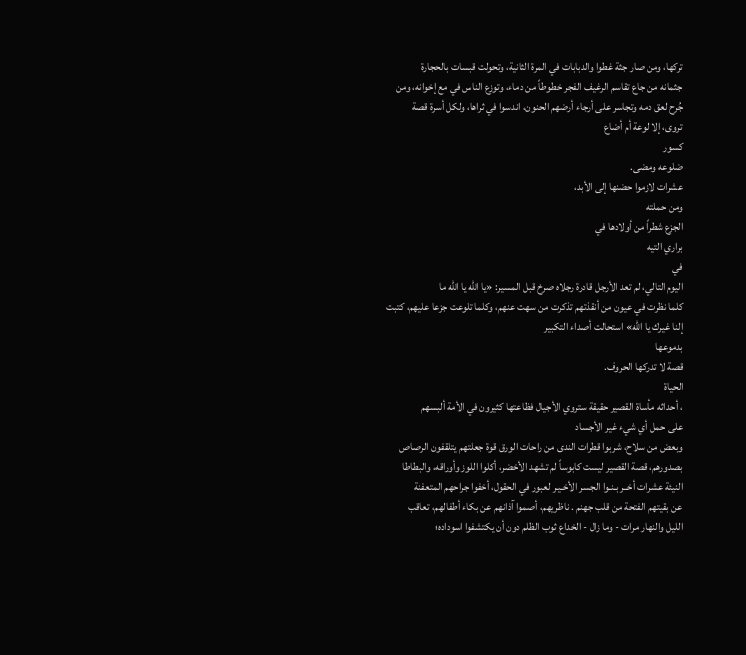تركها، ومن صار جثة غطوا والدبابات في المرة الثانية، وتحولت قبسات بالحجارة
جثمانه من جاع تقاسم الرغيف الفجر خطوطاً من دماء، وتوزع الناس في مع إخوانه، ومن
جُرح لعق دمه وتجاسر على أرجاء أرضهم الحنون، اندسوا في ثراها، ولكل أسرة قصة
تروى، إلا لوعة أم أضاع
كسور
ضلوعه ومضى.
عشرات لازموا حضنها إلى الأبد،
ومن حملته
الجزع شطراً من أولادها في
براري التيه
في
اليوم التالي، لم تعد الأرجل قادرة رجلاه صرخ قبل المسير: «يا الله يا الله ما
كلما نظرت في عيون من أنقذتهم تذكرت من سهت عنهم، وكلما تلوعت جزعا عليهم، كتبت
إلنا غيرك يا الله» استحالت أصداء التكبير
بدموعها
قصة لا تدركها الحروف.
الحياة
، أحداثه مأساة القصير حقيقة ستروي الأجيال فظاعتها كثيرون في الأمة ألبسهم
على حمل أي شيء غير الأجساد
وبعض من سلاح، شربوا قطرات الندى من راحات الورق قوة جعلتهم يتلقفون الرصاص
بصدورهم، قصة القصير ليست كابوساً لم تشهد الأخضر، أكلوا اللوز وأوراقه، والبطاطا
النيئة عشرات أخــر بـنـوا الجسر الأخـيـر لعبور في الحقول، أخفوا جراحهم المتعفنة
عن بقيتهم الفتحة من قلب جهنم . ناظريهم، أصموا آذانهم عن بكاء أطفالهم، تعاقب
الليل والنهار مرات - وما زال - الخداع ثوب الظلم دون أن يكتشفوا اسوداده؛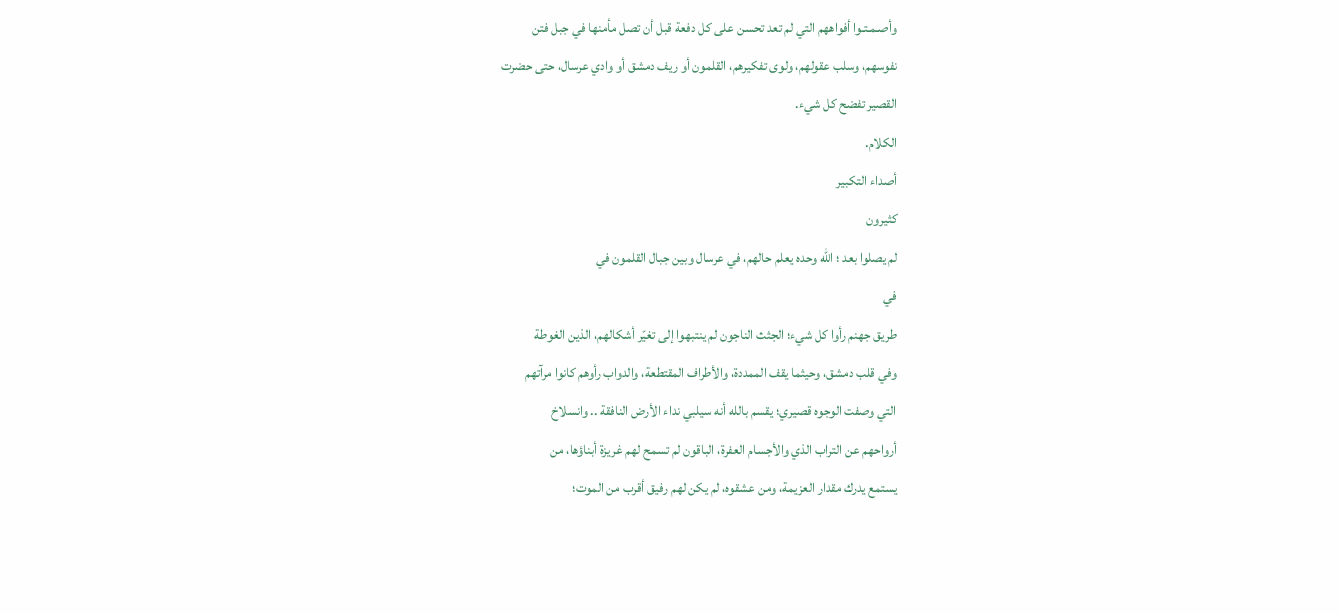وأصـمـتـوا أفواههم التي لم تعد تحسن على كل دفعة قبل أن تصل مأمنها في جبل فتن
نفوسهم، وسلب عقولهم، ولوى تفكيرهم، القلمون أو ريف دمشق أو وادي عرسال، حتى حضرت
القصير تفضح كل شيء.
الكلام.
أصداء التكبير
كثيرون
لم يصلوا بعد ؛ الله وحده يعلم حالهم، في عرسال وبين جبال القلمون في
في
طريق جهنم رأوا كل شيء؛ الجثث الناجون لم ينتبهوا إلى تغيّر أشكالهم، الذين الغوطة
وفي قلب دمشق، وحيثما يقف الممددة، والأطراف المقتطعة، والدواب رأوهم كانوا مرآتهم
التي وصفت الوجوه قصيري؛ يقسم بالله أنه سيلبي نداء الأرض النافقة .. وانسلاخ
أرواحهم عن التراب الذي والأجسام العفرة، الباقون لم تسمح لهم غريزة أبناؤها، من
يستمع يدرك مقدار العزيمة، ومن عشقوه، لم يكن لهم رفيق أقرب من الموت؛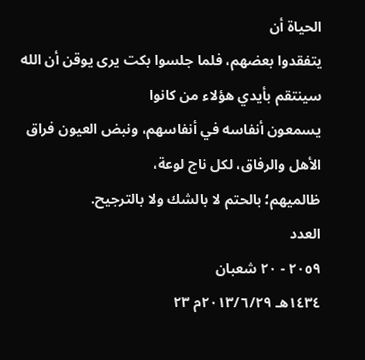الحياة أن
يتفقدوا بعضهم، فلما جلسوا بكت يرى يوقن أن الله سينتقم بأيدي هؤلاء من كانوا
يسمعون أنفاسه في أنفاسهم، ونبض العيون فراق الأهل والرفاق، لكل ناج لوعة،
ظالميهم؛ بالحتم لا بالشك ولا بالترجيح.
العدد
۲٠٥٩ - ۲۰ شعبان
١٤٣٤هـ ٢٠١٣/٦/٢٩م ٢٣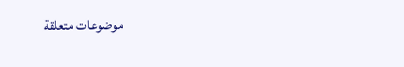موضوعات متعلقة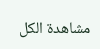مشاهدة الكل